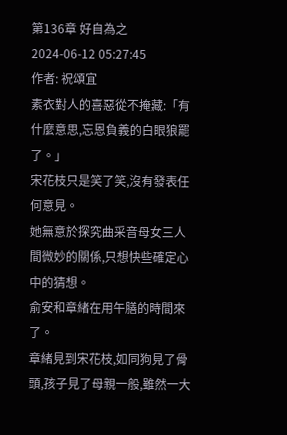第136章 好自為之
2024-06-12 05:27:45
作者: 祝頌宜
素衣對人的喜惡從不掩藏:「有什麼意思,忘恩負義的白眼狼罷了。」
宋花枝只是笑了笑,沒有發表任何意見。
她無意於探究曲采音母女三人間微妙的關係,只想快些確定心中的猜想。
俞安和章緒在用午膳的時間來了。
章緒見到宋花枝,如同狗見了骨頭,孩子見了母親一般,雖然一大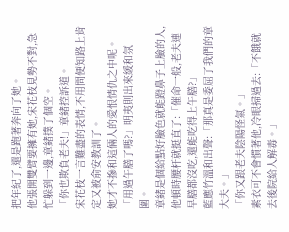把年紀了,還是跑著奔向了她。
他張開雙臂要擁有她,宋花枝見勢不對,急忙躲到一邊,章緒撲了個空。
「你也欺負老夫!」章緒控訴道。
宋花枝一言難盡的表情,不用問便知路上肯定又被俞安教訓了。
她才不摻和這倆人的愛恨情仇之中呢。
「用過午膳了嗎?」明夷則出來緩和氛圍。
章緒是個給點好臉色就能蹬鼻子上臉的人,他頓時腰杆就挺直了:「催命一般,老夫連早膳都沒吃,還能吃得上午膳?」
藍應竹溫和出聲:「那真是委屈了我們的章大夫。」
「你又跟老夫陰陽怪氣。」
素衣可不會慣著他,冷眼掃過去:「不餓就去後院給人解毒。」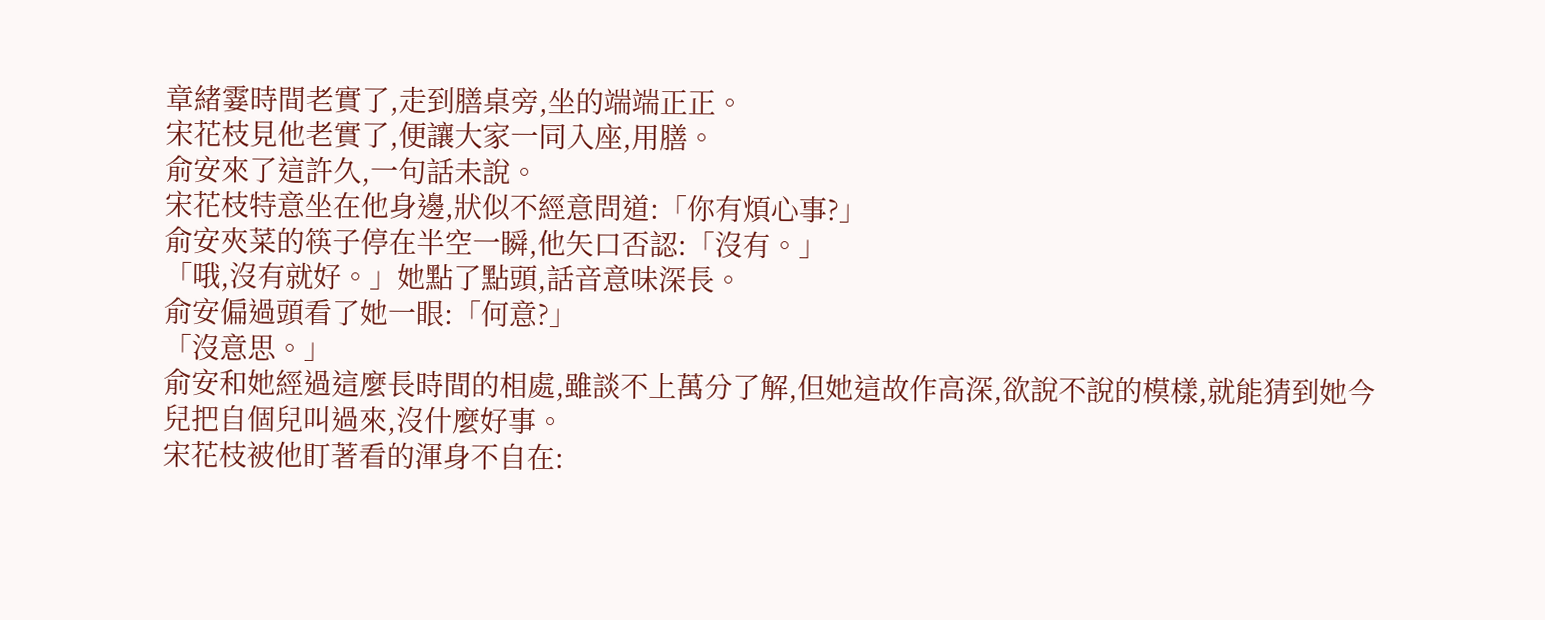章緒霎時間老實了,走到膳桌旁,坐的端端正正。
宋花枝見他老實了,便讓大家一同入座,用膳。
俞安來了這許久,一句話未說。
宋花枝特意坐在他身邊,狀似不經意問道:「你有煩心事?」
俞安夾菜的筷子停在半空一瞬,他矢口否認:「沒有。」
「哦,沒有就好。」她點了點頭,話音意味深長。
俞安偏過頭看了她一眼:「何意?」
「沒意思。」
俞安和她經過這麼長時間的相處,雖談不上萬分了解,但她這故作高深,欲說不說的模樣,就能猜到她今兒把自個兒叫過來,沒什麼好事。
宋花枝被他盯著看的渾身不自在: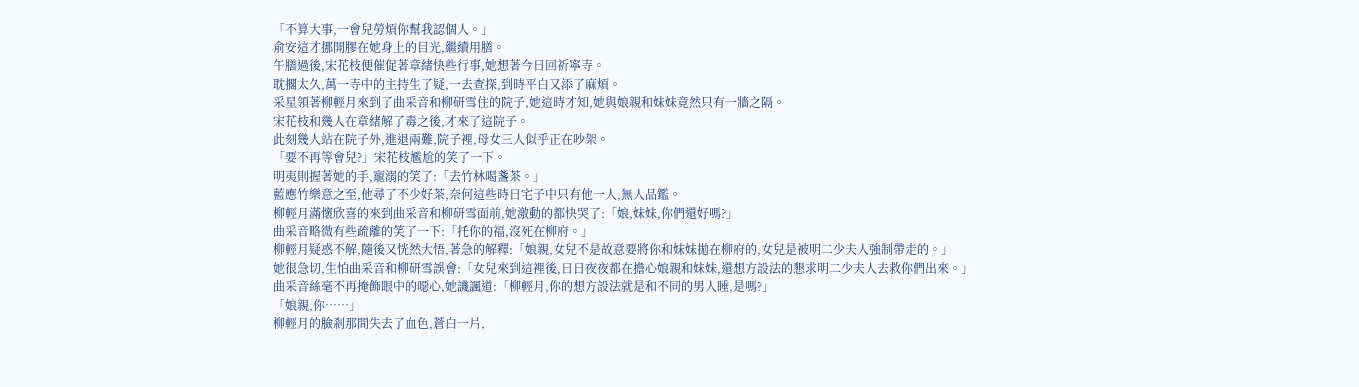「不算大事,一會兒勞煩你幫我認個人。」
俞安這才挪開膠在她身上的目光,繼續用膳。
午膳過後,宋花枝便催促著章緒快些行事,她想著今日回祈寧寺。
耽擱太久,萬一寺中的主持生了疑,一去查探,到時平白又添了麻煩。
采星領著柳輕月來到了曲采音和柳研雪住的院子,她這時才知,她與娘親和妹妹竟然只有一牆之隔。
宋花枝和幾人在章緒解了毒之後,才來了這院子。
此刻幾人站在院子外,進退兩難,院子裡,母女三人似乎正在吵架。
「要不再等會兒?」宋花枝尷尬的笑了一下。
明夷則握著她的手,寵溺的笑了:「去竹林喝盞茶。」
藍應竹樂意之至,他尋了不少好茶,奈何這些時日宅子中只有他一人,無人品鑑。
柳輕月滿懷欣喜的來到曲采音和柳研雪面前,她激動的都快哭了:「娘,妹妹,你們還好嗎?」
曲采音略微有些疏離的笑了一下:「托你的福,沒死在柳府。」
柳輕月疑惑不解,隨後又恍然大悟,著急的解釋:「娘親,女兒不是故意要將你和妹妹拋在柳府的,女兒是被明二少夫人強制帶走的。」
她很急切,生怕曲采音和柳研雪誤會:「女兒來到這裡後,日日夜夜都在擔心娘親和妹妹,還想方設法的懇求明二少夫人去救你們出來。」
曲采音絲毫不再掩飾眼中的噁心,她譏諷道:「柳輕月,你的想方設法就是和不同的男人睡,是嗎?」
「娘親,你……」
柳輕月的臉剎那間失去了血色,蒼白一片,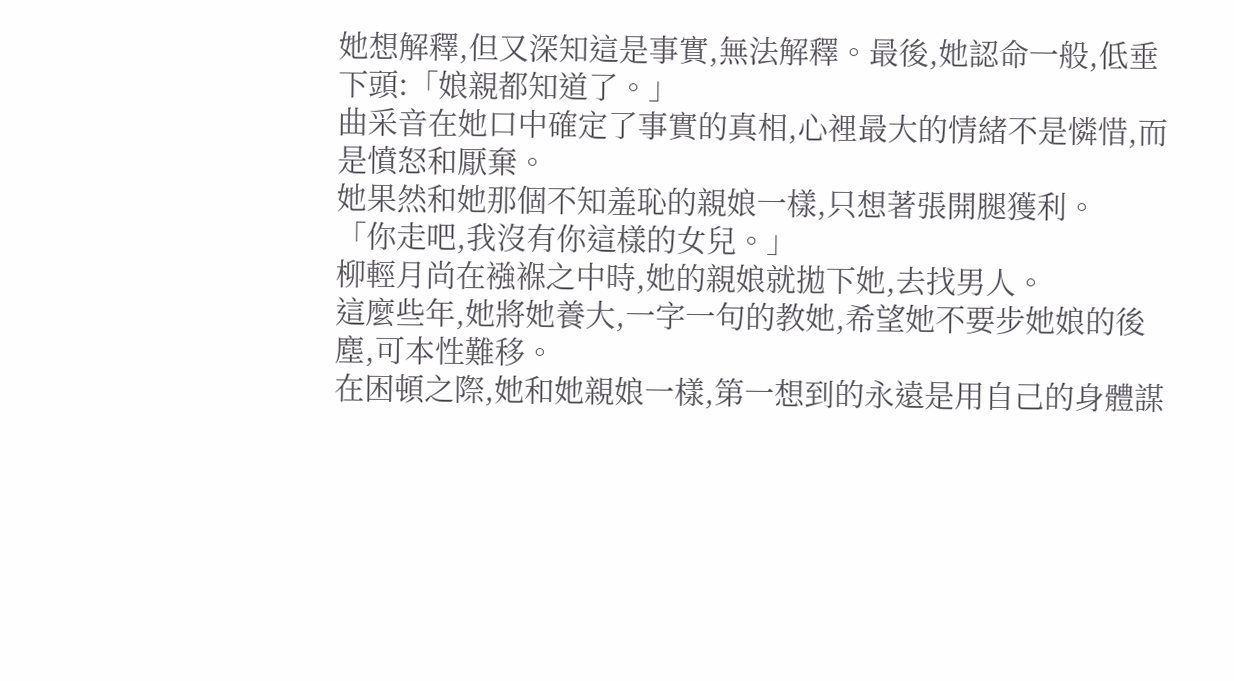她想解釋,但又深知這是事實,無法解釋。最後,她認命一般,低垂下頭:「娘親都知道了。」
曲采音在她口中確定了事實的真相,心裡最大的情緒不是憐惜,而是憤怒和厭棄。
她果然和她那個不知羞恥的親娘一樣,只想著張開腿獲利。
「你走吧,我沒有你這樣的女兒。」
柳輕月尚在襁褓之中時,她的親娘就拋下她,去找男人。
這麼些年,她將她養大,一字一句的教她,希望她不要步她娘的後塵,可本性難移。
在困頓之際,她和她親娘一樣,第一想到的永遠是用自己的身體謀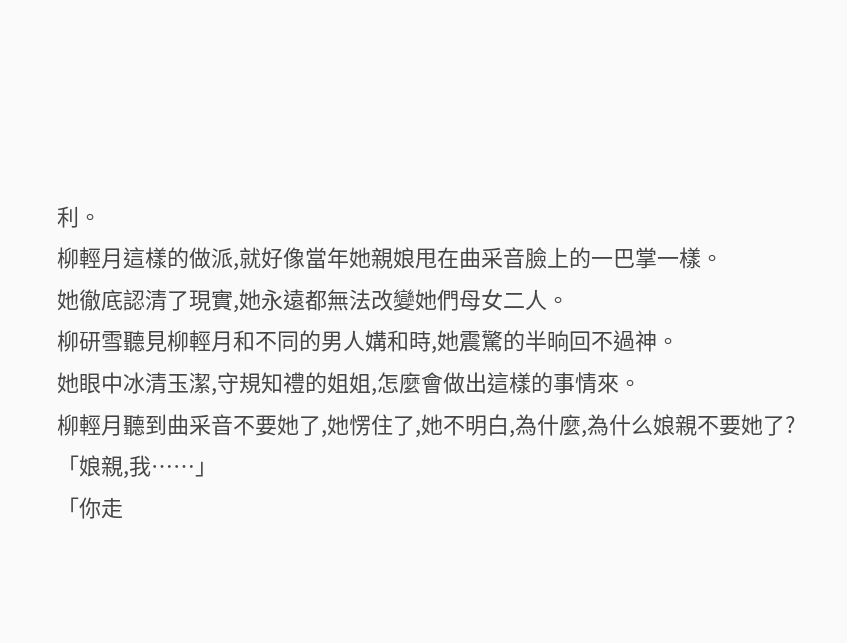利。
柳輕月這樣的做派,就好像當年她親娘甩在曲采音臉上的一巴掌一樣。
她徹底認清了現實,她永遠都無法改變她們母女二人。
柳研雪聽見柳輕月和不同的男人媾和時,她震驚的半晌回不過神。
她眼中冰清玉潔,守規知禮的姐姐,怎麼會做出這樣的事情來。
柳輕月聽到曲采音不要她了,她愣住了,她不明白,為什麼,為什么娘親不要她了?
「娘親,我……」
「你走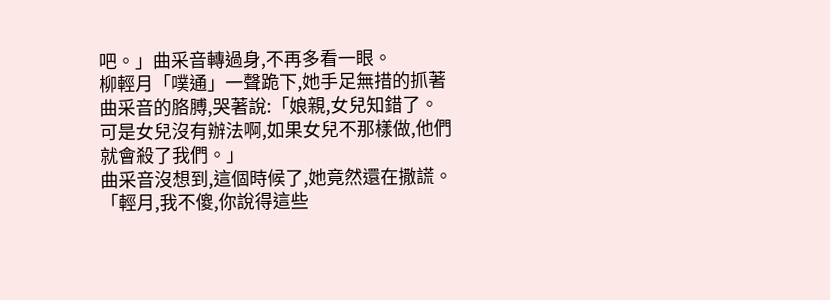吧。」曲采音轉過身,不再多看一眼。
柳輕月「噗通」一聲跪下,她手足無措的抓著曲采音的胳膊,哭著說:「娘親,女兒知錯了。可是女兒沒有辦法啊,如果女兒不那樣做,他們就會殺了我們。」
曲采音沒想到,這個時候了,她竟然還在撒謊。
「輕月,我不傻,你說得這些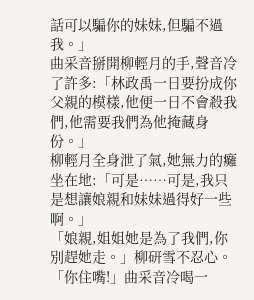話可以騙你的妹妹,但騙不過我。」
曲采音掰開柳輕月的手,聲音冷了許多:「林政禹一日要扮成你父親的模樣,他便一日不會殺我們,他需要我們為他掩藏身份。」
柳輕月全身泄了氣,她無力的癱坐在地:「可是……可是,我只是想讓娘親和妹妹過得好一些啊。」
「娘親,姐姐她是為了我們,你別趕她走。」柳研雪不忍心。
「你住嘴!」曲采音冷喝一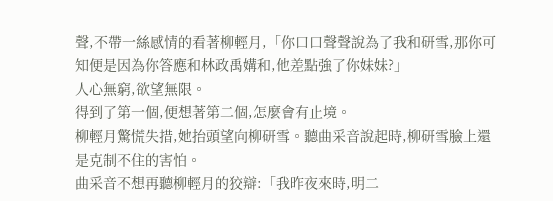聲,不帶一絲感情的看著柳輕月,「你口口聲聲說為了我和研雪,那你可知便是因為你答應和林政禹媾和,他差點強了你妹妹?」
人心無窮,欲望無限。
得到了第一個,便想著第二個,怎麼會有止境。
柳輕月驚慌失措,她抬頭望向柳研雪。聽曲采音說起時,柳研雪臉上還是克制不住的害怕。
曲采音不想再聽柳輕月的狡辯:「我昨夜來時,明二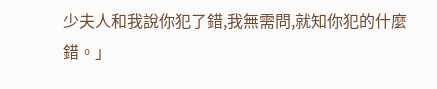少夫人和我說你犯了錯,我無需問,就知你犯的什麼錯。」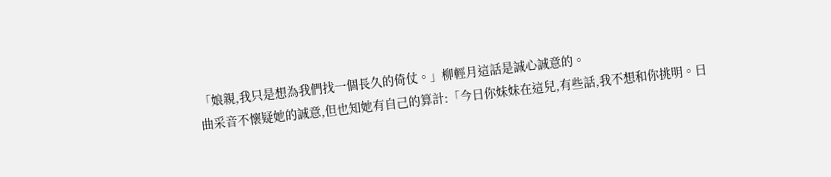「娘親,我只是想為我們找一個長久的倚仗。」柳輕月這話是誠心誠意的。
曲采音不懷疑她的誠意,但也知她有自己的算計:「今日你妹妹在這兒,有些話,我不想和你挑明。日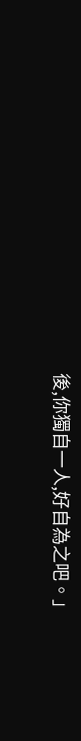後,你獨自一人,好自為之吧。」